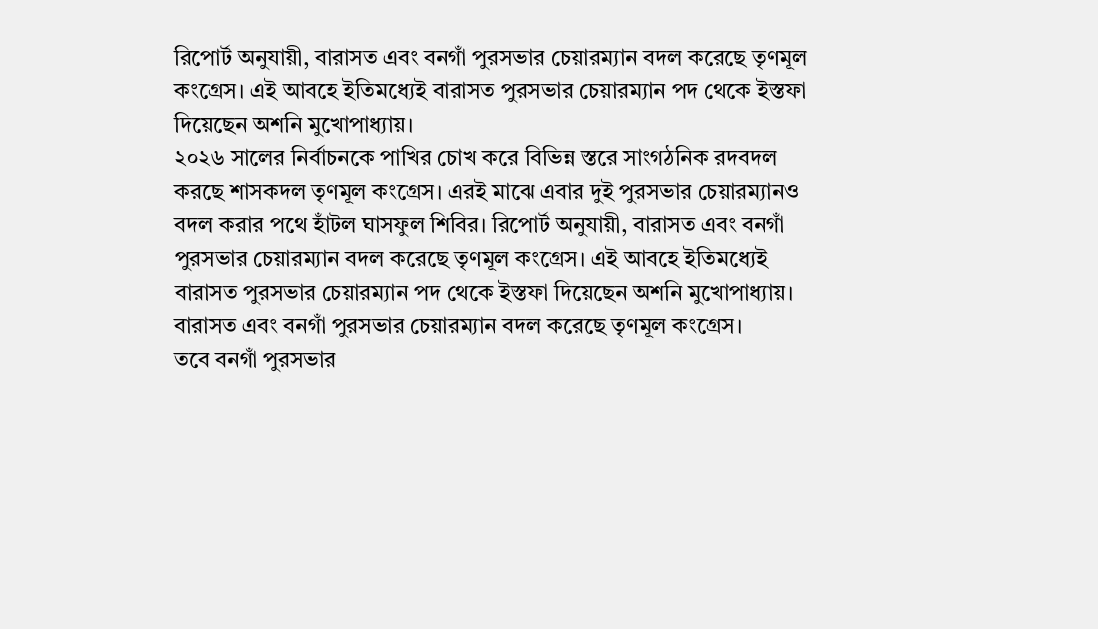রিপোর্ট অনুযায়ী, বারাসত এবং বনগাঁ পুরসভার চেয়ারম্যান বদল করেছে তৃণমূল কংগ্রেস। এই আবহে ইতিমধ্যেই বারাসত পুরসভার চেয়ারম্যান পদ থেকে ইস্তফা দিয়েছেন অশনি মুখোপাধ্যায়।
২০২৬ সালের নির্বাচনকে পাখির চোখ করে বিভিন্ন স্তরে সাংগঠনিক রদবদল করছে শাসকদল তৃণমূল কংগ্রেস। এরই মাঝে এবার দুই পুরসভার চেয়ারম্যানও বদল করার পথে হাঁটল ঘাসফুল শিবির। রিপোর্ট অনুযায়ী, বারাসত এবং বনগাঁ পুরসভার চেয়ারম্যান বদল করেছে তৃণমূল কংগ্রেস। এই আবহে ইতিমধ্যেই বারাসত পুরসভার চেয়ারম্যান পদ থেকে ইস্তফা দিয়েছেন অশনি মুখোপাধ্যায়।
বারাসত এবং বনগাঁ পুরসভার চেয়ারম্যান বদল করেছে তৃণমূল কংগ্রেস।
তবে বনগাঁ পুরসভার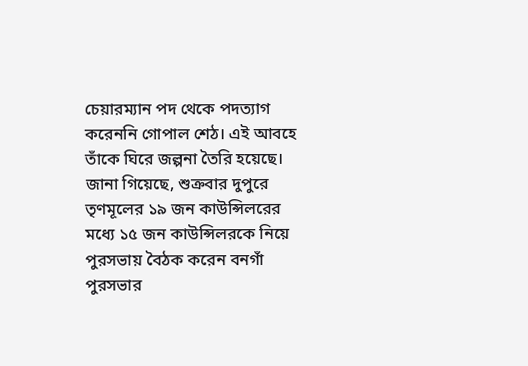চেয়ারম্যান পদ থেকে পদত্যাগ করেননি গোপাল শেঠ। এই আবহে তাঁকে ঘিরে জল্পনা তৈরি হয়েছে। জানা গিয়েছে, শুক্রবার দুপুরে তৃণমূলের ১৯ জন কাউন্সিলরের মধ্যে ১৫ জন কাউন্সিলরকে নিয়ে পুরসভায় বৈঠক করেন বনগাঁ পুরসভার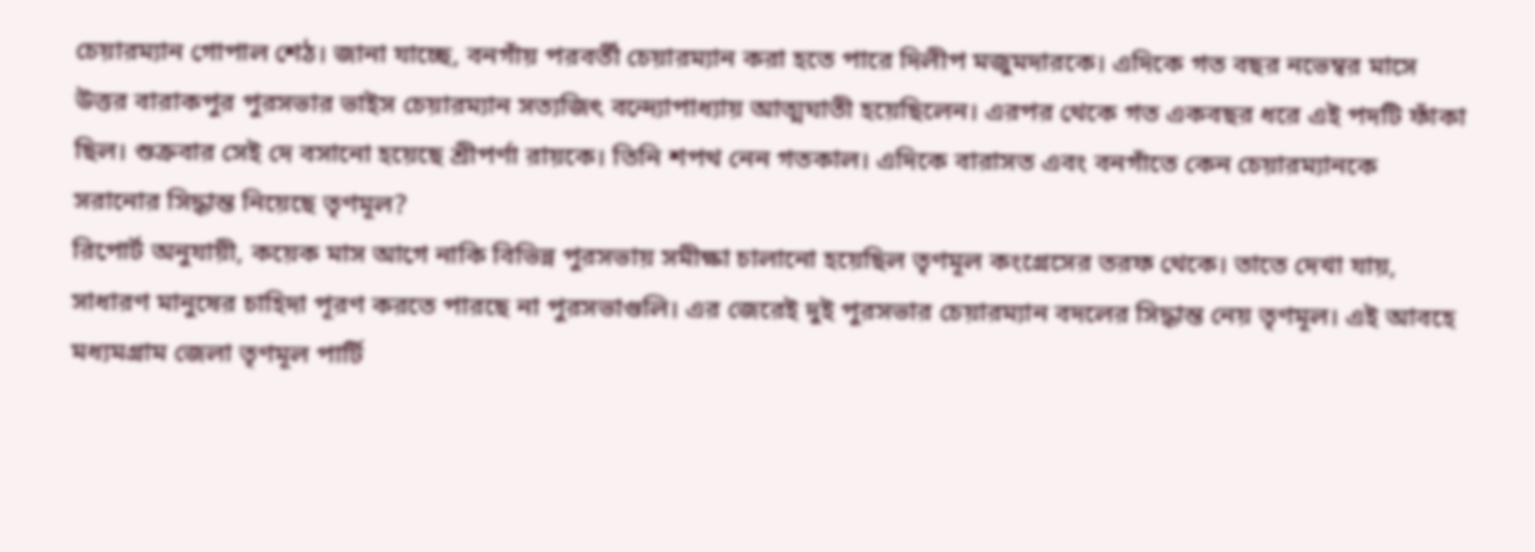চেয়ারম্যান গোপাল শেঠ। জানা যাচ্ছে, বনগাঁয় পরবর্তী চেয়ারম্যান করা হতে পারে দিলীপ মজুমদারকে। এদিকে গত বছর নভেম্বর মাসে উত্তর বারাকপুর পুরসভার ভাইস চেয়ারম্যান সত্যজিৎ বন্দ্যোপাধ্যায় আত্মঘাতী হয়েছিলেন। এরপর থেকে গত একবছর ধরে এই পদটি ফাঁকা ছিল। শুক্রবার সেই দে বসানো হয়েছে শ্রীপর্ণা রায়কে। তিনি শপথ নেন গতকাল। এদিকে বারাসত এবং বনগাঁতে কেন চেয়ারম্যানকে সরানোর সিদ্ধান্ত নিয়েছে তৃণমূল?
রিপোর্ট অনুযায়ী, কয়েক মাস আগে নাকি বিভিন্ন পুরসভায় সমীক্ষা চালানো হয়েছিল তৃণমূল কংগ্রেসের তরফ থেকে। তাতে দেখা যায়, সাধারণ মানুষের চাহিদা পূরণ করতে পারছে না পুরসভাগুলি। এর জেরেই দুই পুরসভার চেয়ারম্যান বদলের সিদ্ধান্ত নেয় তৃণমূল। এই আবহে মধ্যমগ্রাম জেলা তৃণমূল পার্টি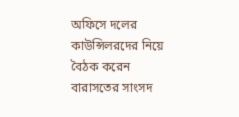অফিসে দলের কাউন্সিলরদের নিয়ে বৈঠক করেন বারাসতের সাংসদ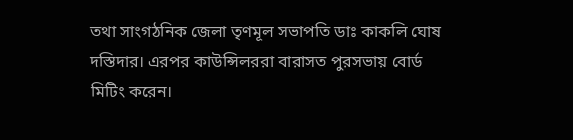তথা সাংগঠনিক জেলা তৃণমূল সভাপতি ডাঃ কাকলি ঘোষ দস্তিদার। এরপর কাউন্সিলররা বারাসত পুরসভায় বোর্ড মিটিং করেন।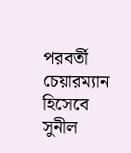পরবর্তী চেয়ারম্যান হিসেবে সুনীল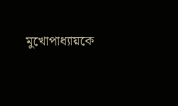মুখোপাধ্যায়কে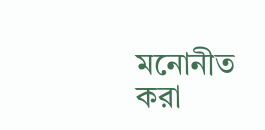মনোনীত করা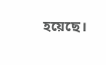হয়েছে।